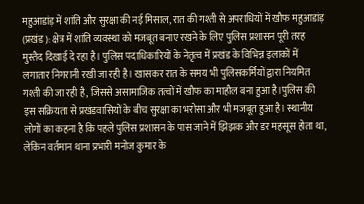महुआडांड़ में शांति और सुरक्षा की नई मिसाल, रात की गश्ती से अपराधियों में खौफ महुआडांड़ (प्रखंड): क्षेत्र में शांति व्यवस्था को मजबूत बनाए रखने के लिए पुलिस प्रशासन पूरी तरह मुस्तैद दिखाई दे रहा है। पुलिस पदाधिकारियों के नेतृत्व में प्रखंड के विभिन्न इलाकों में लगातार निगरानी रखी जा रही है। खासकर रात के समय भी पुलिसकर्मियों द्वारा नियमित गश्ती की जा रही है, जिससे असामाजिक तत्वों में खौफ का माहौल बना हुआ है।पुलिस की इस सक्रियता से प्रखंडवासियों के बीच सुरक्षा का भरोसा और भी मजबूत हुआ है। स्थानीय लोगों का कहना है कि पहले पुलिस प्रशासन के पास जाने में झिझक और डर महसूस होता था, लेकिन वर्तमान थाना प्रभारी मनोज कुमार के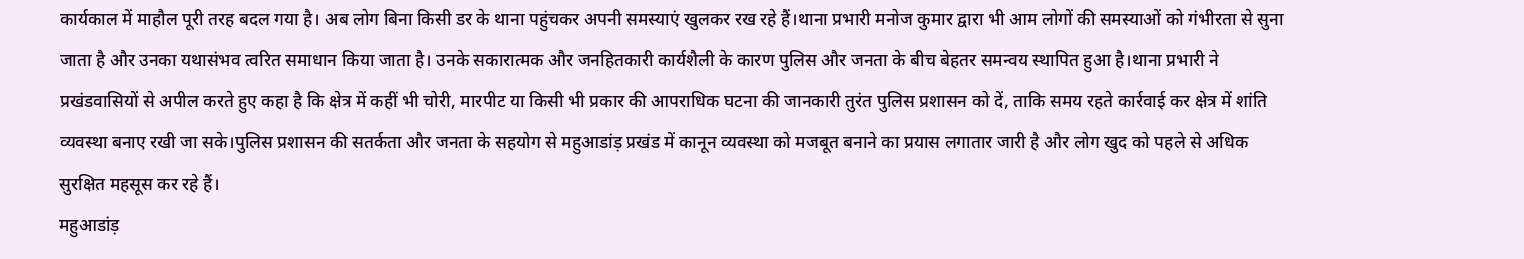कार्यकाल में माहौल पूरी तरह बदल गया है। अब लोग बिना किसी डर के थाना पहुंचकर अपनी समस्याएं खुलकर रख रहे हैं।थाना प्रभारी मनोज कुमार द्वारा भी आम लोगों की समस्याओं को गंभीरता से सुना जाता है और उनका यथासंभव त्वरित समाधान किया जाता है। उनके सकारात्मक और जनहितकारी कार्यशैली के कारण पुलिस और जनता के बीच बेहतर समन्वय स्थापित हुआ है।थाना प्रभारी ने प्रखंडवासियों से अपील करते हुए कहा है कि क्षेत्र में कहीं भी चोरी, मारपीट या किसी भी प्रकार की आपराधिक घटना की जानकारी तुरंत पुलिस प्रशासन को दें, ताकि समय रहते कार्रवाई कर क्षेत्र में शांति व्यवस्था बनाए रखी जा सके।पुलिस प्रशासन की सतर्कता और जनता के सहयोग से महुआडांड़ प्रखंड में कानून व्यवस्था को मजबूत बनाने का प्रयास लगातार जारी है और लोग खुद को पहले से अधिक सुरक्षित महसूस कर रहे हैं।
महुआडांड़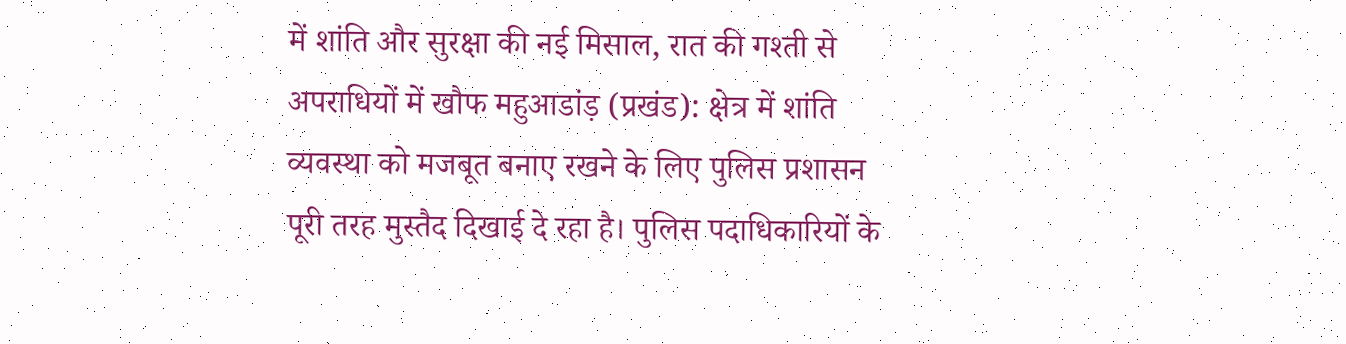में शांति और सुरक्षा की नई मिसाल, रात की गश्ती से अपराधियों में खौफ महुआडांड़ (प्रखंड): क्षेत्र में शांति व्यवस्था को मजबूत बनाए रखने के लिए पुलिस प्रशासन पूरी तरह मुस्तैद दिखाई दे रहा है। पुलिस पदाधिकारियों के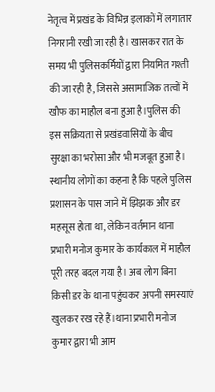नेतृत्व में प्रखंड के विभिन्न इलाकों में लगातार निगरानी रखी जा रही है। खासकर रात के समय भी पुलिसकर्मियों द्वारा नियमित गश्ती की जा रही है, जिससे असामाजिक तत्वों में खौफ का माहौल बना हुआ है।पुलिस की इस सक्रियता से प्रखंडवासियों के बीच सुरक्षा का भरोसा और भी मजबूत हुआ है। स्थानीय लोगों का कहना है कि पहले पुलिस प्रशासन के पास जाने में झिझक और डर महसूस होता था, लेकिन वर्तमान थाना प्रभारी मनोज कुमार के कार्यकाल में माहौल पूरी तरह बदल गया है। अब लोग बिना किसी डर के थाना पहुंचकर अपनी समस्याएं खुलकर रख रहे हैं।थाना प्रभारी मनोज कुमार द्वारा भी आम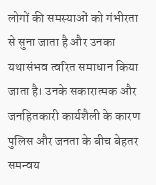लोगों की समस्याओं को गंभीरता से सुना जाता है और उनका यथासंभव त्वरित समाधान किया जाता है। उनके सकारात्मक और जनहितकारी कार्यशैली के कारण पुलिस और जनता के बीच बेहतर समन्वय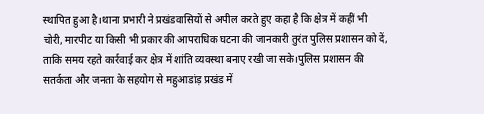स्थापित हुआ है।थाना प्रभारी ने प्रखंडवासियों से अपील करते हुए कहा है कि क्षेत्र में कहीं भी चोरी, मारपीट या किसी भी प्रकार की आपराधिक घटना की जानकारी तुरंत पुलिस प्रशासन को दें, ताकि समय रहते कार्रवाई कर क्षेत्र में शांति व्यवस्था बनाए रखी जा सके।पुलिस प्रशासन की सतर्कता और जनता के सहयोग से महुआडांड़ प्रखंड में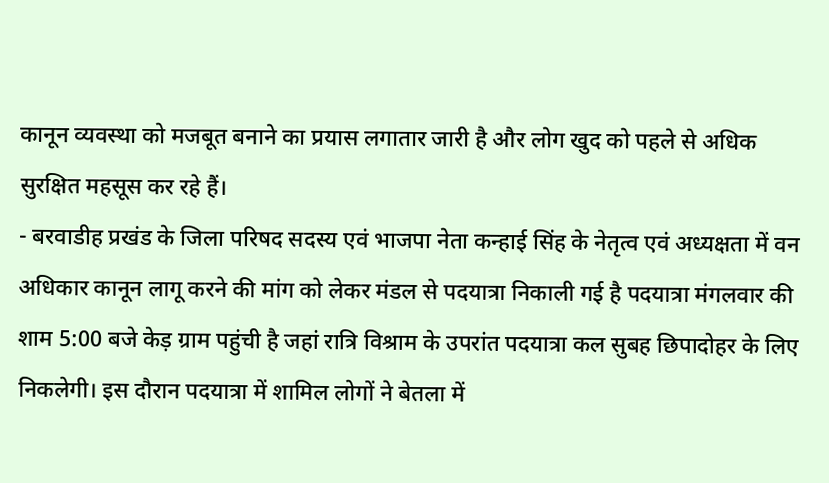कानून व्यवस्था को मजबूत बनाने का प्रयास लगातार जारी है और लोग खुद को पहले से अधिक सुरक्षित महसूस कर रहे हैं।
- बरवाडीह प्रखंड के जिला परिषद सदस्य एवं भाजपा नेता कन्हाई सिंह के नेतृत्व एवं अध्यक्षता में वन अधिकार कानून लागू करने की मांग को लेकर मंडल से पदयात्रा निकाली गई है पदयात्रा मंगलवार की शाम 5:00 बजे केड़ ग्राम पहुंची है जहां रात्रि विश्राम के उपरांत पदयात्रा कल सुबह छिपादोहर के लिए निकलेगी। इस दौरान पदयात्रा में शामिल लोगों ने बेतला में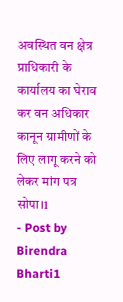अवस्थित वन क्षेत्र प्राधिकारी के कार्यालय का घेराव कर वन अधिकार कानून ग्रामीणों के लिए लागू करने को लेकर मांग पत्र सोपा।1
- Post by Birendra Bharti1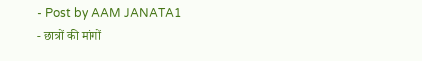- Post by AAM JANATA1
- छात्रों की मांगों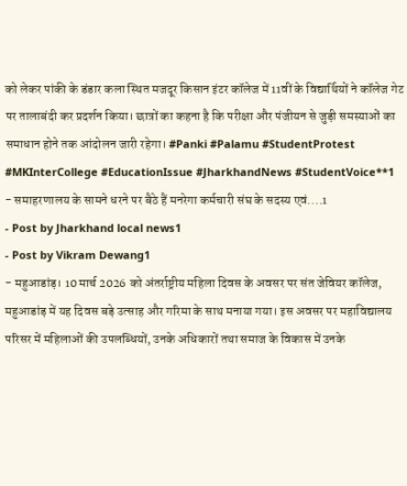को लेकर पांकी के डंडार कला स्थित मजदूर किसान इंटर कॉलेज में 11वीं के विद्यार्थियों ने कॉलेज गेट पर तालाबंदी कर प्रदर्शन किया। छात्रों का कहना है कि परीक्षा और पंजीयन से जुड़ी समस्याओं का समाधान होने तक आंदोलन जारी रहेगा। #Panki #Palamu #StudentProtest #MKInterCollege #EducationIssue #JharkhandNews #StudentVoice**1
- समाहरणालय के सामने धरने पर बैठे हैं मनरेगा कर्मचारी संघ के सदस्य एवं....1
- Post by Jharkhand local news1
- Post by Vikram Dewang1
- महुआडांड़। 10 मार्च 2026 को अंतर्राष्ट्रीय महिला दिवस के अवसर पर संत जेवियर कॉलेज, महुआडांड़ में यह दिवस बड़े उत्साह और गरिमा के साथ मनाया गया। इस अवसर पर महाविद्यालय परिसर में महिलाओं की उपलब्धियों, उनके अधिकारों तथा समाज के विकास में उनके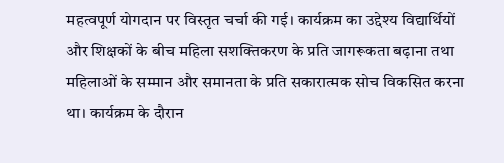महत्वपूर्ण योगदान पर विस्तृत चर्चा की गई। कार्यक्रम का उद्देश्य विद्यार्थियों और शिक्षकों के बीच महिला सशक्तिकरण के प्रति जागरूकता बढ़ाना तथा महिलाओं के सम्मान और समानता के प्रति सकारात्मक सोच विकसित करना था। कार्यक्रम के दौरान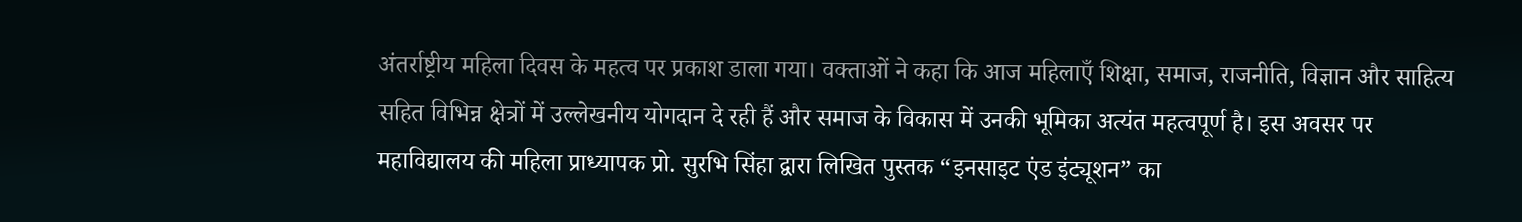अंतर्राष्ट्रीय महिला दिवस के महत्व पर प्रकाश डाला गया। वक्ताओं ने कहा कि आज महिलाएँ शिक्षा, समाज, राजनीति, विज्ञान और साहित्य सहित विभिन्न क्षेत्रों में उल्लेखनीय योगदान दे रही हैं और समाज के विकास में उनकी भूमिका अत्यंत महत्वपूर्ण है। इस अवसर पर महाविद्यालय की महिला प्राध्यापक प्रो. सुरभि सिंहा द्वारा लिखित पुस्तक “इनसाइट एंड इंट्यूशन” का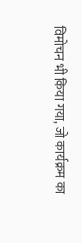विमोचन भी किया गया, जो कार्यक्रम का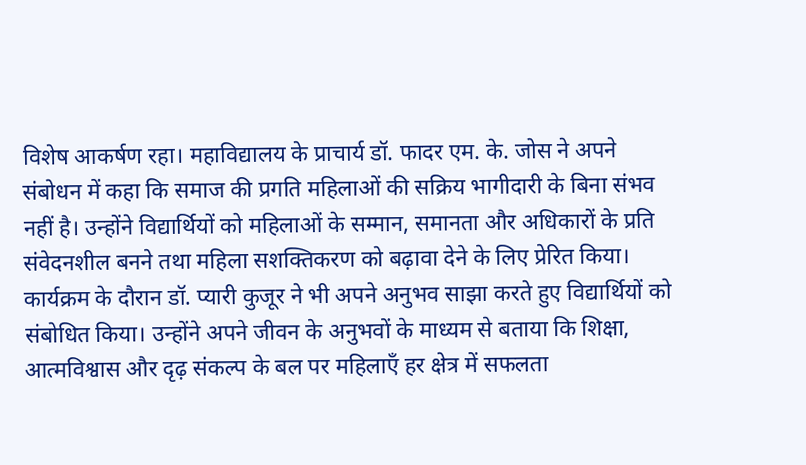विशेष आकर्षण रहा। महाविद्यालय के प्राचार्य डॉ. फादर एम. के. जोस ने अपने संबोधन में कहा कि समाज की प्रगति महिलाओं की सक्रिय भागीदारी के बिना संभव नहीं है। उन्होंने विद्यार्थियों को महिलाओं के सम्मान, समानता और अधिकारों के प्रति संवेदनशील बनने तथा महिला सशक्तिकरण को बढ़ावा देने के लिए प्रेरित किया। कार्यक्रम के दौरान डॉ. प्यारी कुजूर ने भी अपने अनुभव साझा करते हुए विद्यार्थियों को संबोधित किया। उन्होंने अपने जीवन के अनुभवों के माध्यम से बताया कि शिक्षा, आत्मविश्वास और दृढ़ संकल्प के बल पर महिलाएँ हर क्षेत्र में सफलता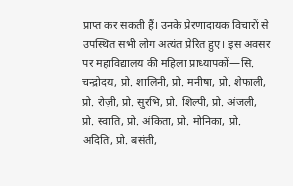प्राप्त कर सकती हैं। उनके प्रेरणादायक विचारों से उपस्थित सभी लोग अत्यंत प्रेरित हुए। इस अवसर पर महाविद्यालय की महिला प्राध्यापकों—सि. चन्द्रोदय, प्रो. शालिनी, प्रो. मनीषा, प्रो. शेफाली, प्रो. रोज़ी, प्रो. सुरभि, प्रो. शिल्पी, प्रो. अंजली, प्रो. स्वाति, प्रो. अंकिता, प्रो. मोनिका, प्रो. अदिति, प्रो. बसंती,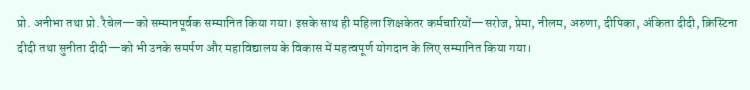प्रो. अनीभा तथा प्रो. रैचेल—को सम्मानपूर्वक सम्मानित किया गया। इसके साथ ही महिला शिक्षकेतर कर्मचारियों—सरोज, प्रेमा, नीलम, अरुणा, दीपिका, अंकिता दीदी, क्रिस्टिना दीदी तथा सुनीता दीदी—को भी उनके समर्पण और महाविद्यालय के विकास में महत्वपूर्ण योगदान के लिए सम्मानित किया गया।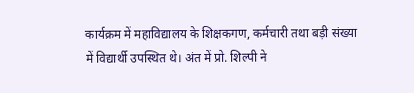कार्यक्रम में महाविद्यालय के शिक्षकगण, कर्मचारी तथा बड़ी संख्या में विद्यार्थी उपस्थित थे। अंत में प्रो. शिल्पी ने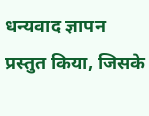धन्यवाद ज्ञापन प्रस्तुत किया, जिसके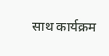साथ कार्यक्रम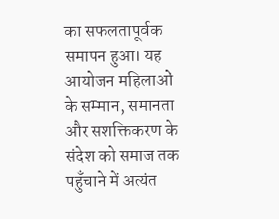का सफलतापूर्वक समापन हुआ। यह आयोजन महिलाओं के सम्मान, समानता और सशक्तिकरण के संदेश को समाज तक पहुँचाने में अत्यंत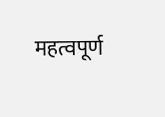महत्वपूर्ण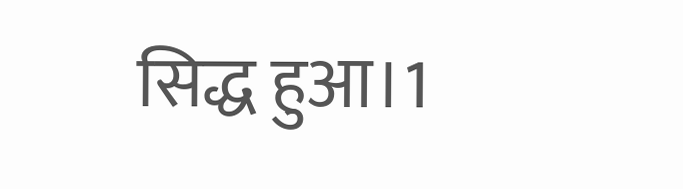सिद्ध हुआ।1